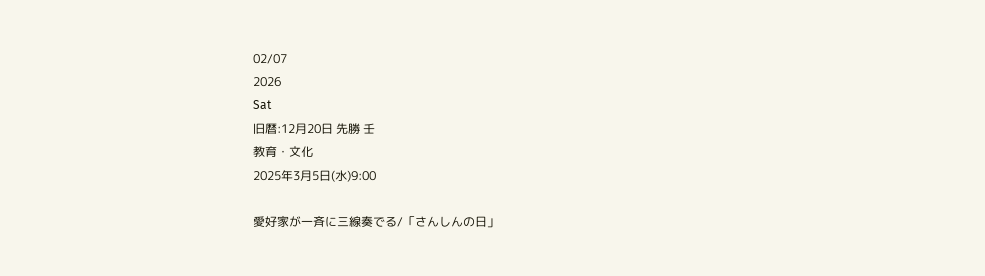02/07
2026
Sat
旧暦:12月20日 先勝 壬
教育・文化
2025年3月5日(水)9:00

愛好家が一斉に三線奏でる/「さんしんの日」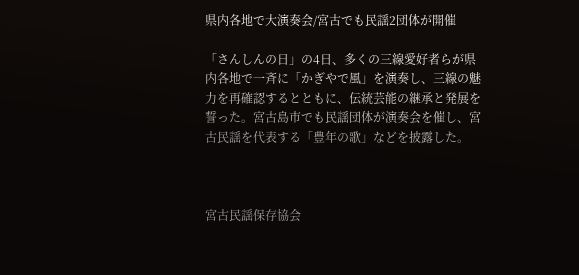県内各地で大演奏会/宮古でも民謡2団体が開催

「さんしんの日」の4日、多くの三線愛好者らが県内各地で一斉に「かぎやで風」を演奏し、三線の魅力を再確認するとともに、伝統芸能の継承と発展を誓った。宮古島市でも民謡団体が演奏会を催し、宮古民謡を代表する「豊年の歌」などを披露した。



宮古民謡保存協会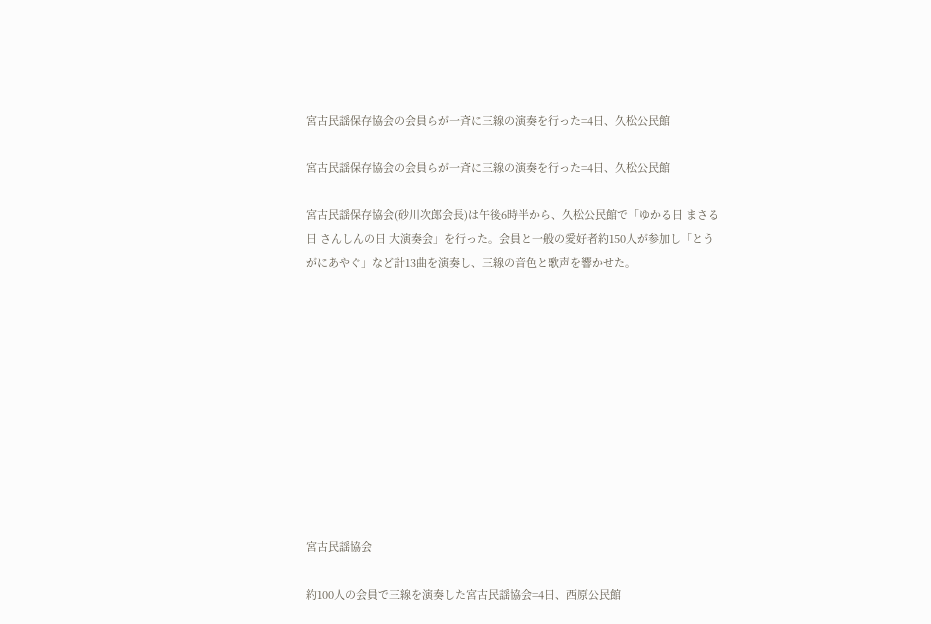宮古民謡保存協会の会員らが一斉に三線の演奏を行った=4日、久松公民館

宮古民謡保存協会の会員らが一斉に三線の演奏を行った=4日、久松公民館

宮古民謡保存協会(砂川次郎会長)は午後6時半から、久松公民館で「ゆかる日 まさる日 さんしんの日 大演奏会」を行った。会員と一般の愛好者約150人が参加し「とうがにあやぐ」など計13曲を演奏し、三線の音色と歌声を響かせた。











宮古民謡協会

約100人の会員で三線を演奏した宮古民謡協会=4日、西原公民館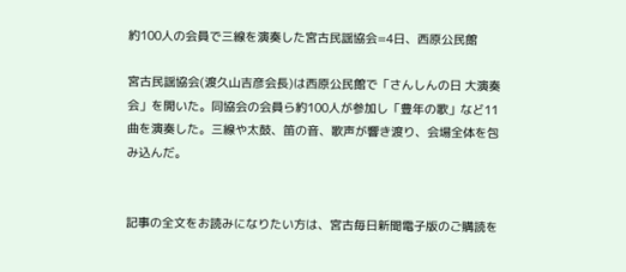約100人の会員で三線を演奏した宮古民謡協会=4日、西原公民館

宮古民謡協会(渡久山吉彦会長)は西原公民館で「さんしんの日 大演奏会」を開いた。同協会の会員ら約100人が参加し「豊年の歌」など11曲を演奏した。三線や太鼓、笛の音、歌声が響き渡り、会場全体を包み込んだ。


記事の全文をお読みになりたい方は、宮古毎日新聞電子版のご購読を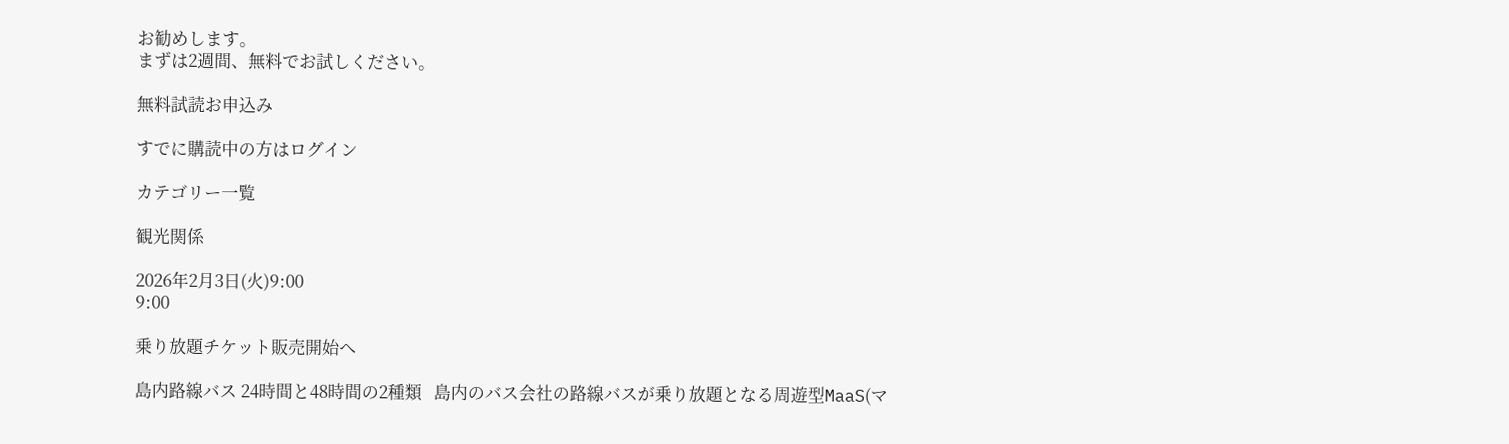お勧めします。
まずは2週間、無料でお試しください。

無料試読お申込み

すでに購読中の方はログイン

カテゴリー一覧

観光関係

2026年2月3日(火)9:00
9:00

乗り放題チケット販売開始へ

島内路線バス 24時間と48時間の2種類   島内のバス会社の路線バスが乗り放題となる周遊型MaaS(マ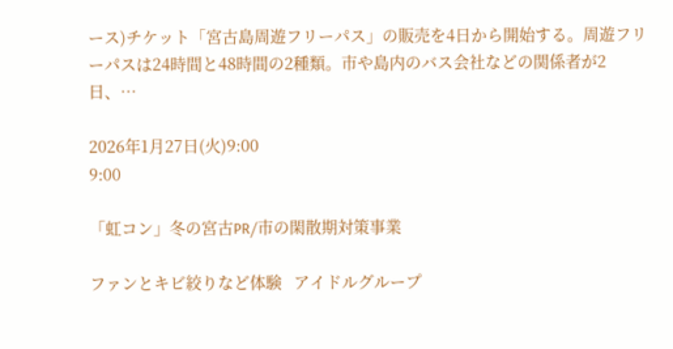ース)チケット「宮古島周遊フリーパス」の販売を4日から開始する。周遊フリーパスは24時間と48時間の2種類。市や島内のバス会社などの関係者が2日、…

2026年1月27日(火)9:00
9:00

「虹コン」冬の宮古PR/市の閑散期対策事業

ファンとキビ絞りなど体験   アイドルグループ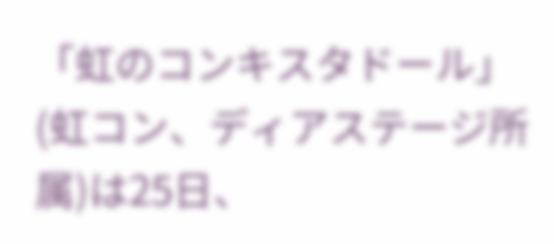「虹のコンキスタドール」(虹コン、ディアステージ所属)は25日、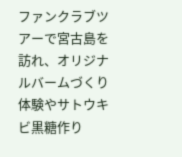ファンクラブツアーで宮古島を訪れ、オリジナルバームづくり体験やサトウキビ黒糖作り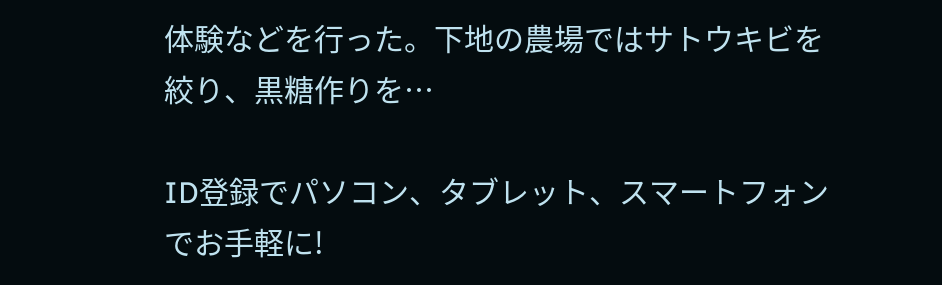体験などを行った。下地の農場ではサトウキビを絞り、黒糖作りを…

ID登録でパソコン、タブレット、スマートフォンでお手軽に!